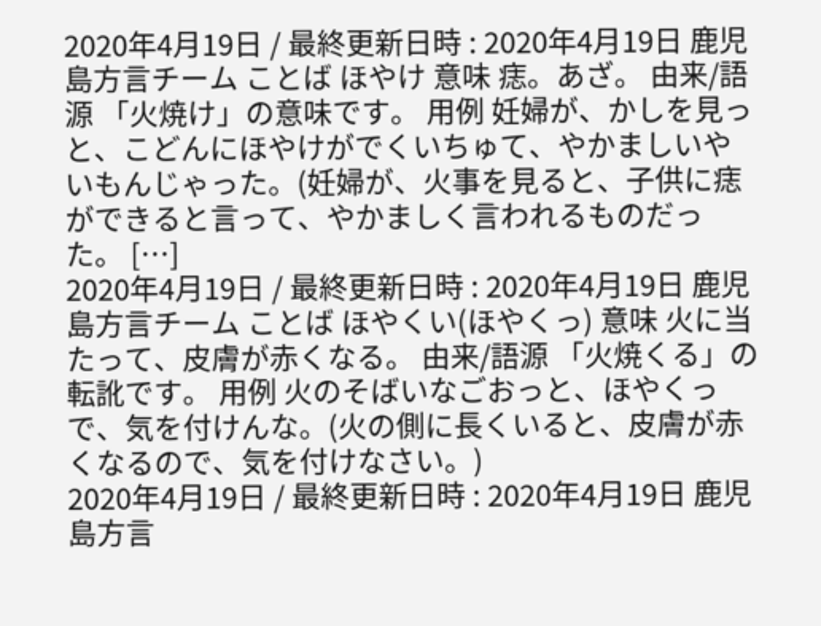2020年4月19日 / 最終更新日時 : 2020年4月19日 鹿児島方言チーム ことば ほやけ 意味 痣。あざ。 由来/語源 「火焼け」の意味です。 用例 妊婦が、かしを見っと、こどんにほやけがでくいちゅて、やかましいやいもんじゃった。(妊婦が、火事を見ると、子供に痣ができると言って、やかましく言われるものだった。 […]
2020年4月19日 / 最終更新日時 : 2020年4月19日 鹿児島方言チーム ことば ほやくい(ほやくっ) 意味 火に当たって、皮膚が赤くなる。 由来/語源 「火焼くる」の転訛です。 用例 火のそばいなごおっと、ほやくっで、気を付けんな。(火の側に長くいると、皮膚が赤くなるので、気を付けなさい。)
2020年4月19日 / 最終更新日時 : 2020年4月19日 鹿児島方言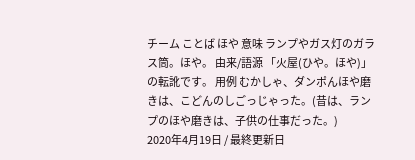チーム ことば ほや 意味 ランプやガス灯のガラス筒。ほや。 由来/語源 「火屋(ひや。ほや)」の転訛です。 用例 むかしゃ、ダンポんほや磨きは、こどんのしごっじゃった。(昔は、ランプのほや磨きは、子供の仕事だった。)
2020年4月19日 / 最終更新日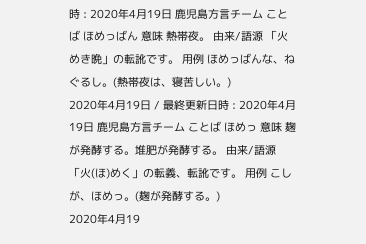時 : 2020年4月19日 鹿児島方言チーム ことば ほめっばん 意味 熱帯夜。 由来/語源 「火めき晩」の転訛です。 用例 ほめっばんな、ねぐるし。(熱帯夜は、寝苦しい。)
2020年4月19日 / 最終更新日時 : 2020年4月19日 鹿児島方言チーム ことば ほめっ 意味 麹が発酵する。堆肥が発酵する。 由来/語源 「火(ほ)めく」の転義、転訛です。 用例 こしが、ほめっ。(麹が発酵する。)
2020年4月19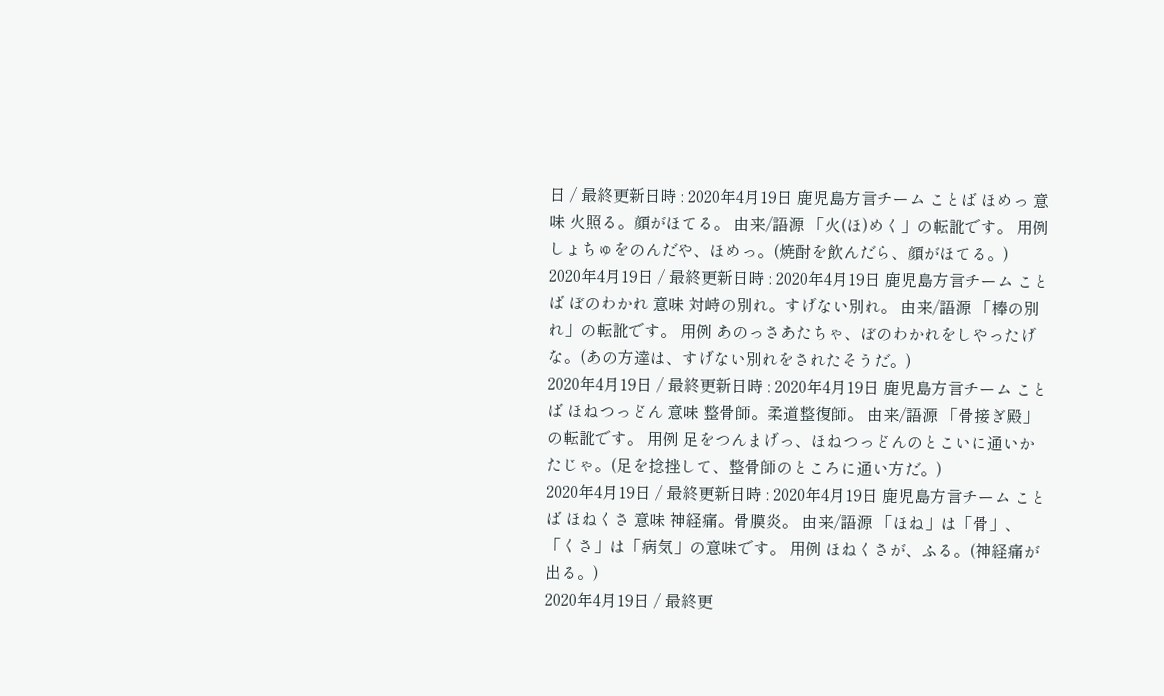日 / 最終更新日時 : 2020年4月19日 鹿児島方言チーム ことば ほめっ 意味 火照る。顔がほてる。 由来/語源 「火(ほ)めく」の転訛です。 用例 しょちゅをのんだや、ほめっ。(焼酎を飲んだら、顔がほてる。)
2020年4月19日 / 最終更新日時 : 2020年4月19日 鹿児島方言チーム ことば ぼのわかれ 意味 対峙の別れ。すげない別れ。 由来/語源 「棒の別れ」の転訛です。 用例 あのっさあたちゃ、ぼのわかれをしやったげな。(あの方達は、すげない別れをされたそうだ。)
2020年4月19日 / 最終更新日時 : 2020年4月19日 鹿児島方言チーム ことば ほねつっどん 意味 整骨師。柔道整復師。 由来/語源 「骨接ぎ殿」の転訛です。 用例 足をつんまげっ、ほねつっどんのとこいに通いかたじゃ。(足を捻挫して、整骨師のところに通い方だ。)
2020年4月19日 / 最終更新日時 : 2020年4月19日 鹿児島方言チーム ことば ほねくさ 意味 神経痛。骨膜炎。 由来/語源 「ほね」は「骨」、「くさ」は「病気」の意味です。 用例 ほねくさが、ふる。(神経痛が出る。)
2020年4月19日 / 最終更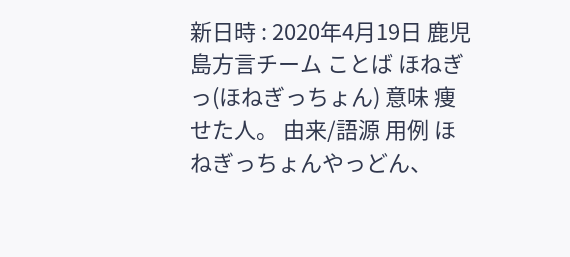新日時 : 2020年4月19日 鹿児島方言チーム ことば ほねぎっ(ほねぎっちょん) 意味 痩せた人。 由来/語源 用例 ほねぎっちょんやっどん、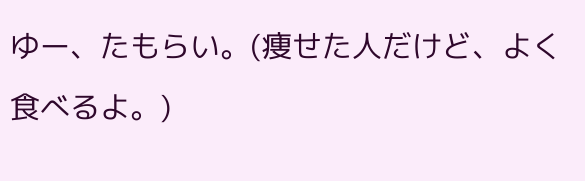ゆー、たもらい。(痩せた人だけど、よく食べるよ。)